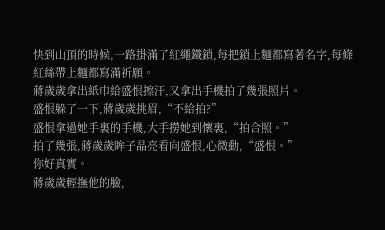快到山頂的時候,一路掛滿了紅繩鐵鎖,每把鎖上麵都寫著名字,每條紅絲帶上麵都寫滿祈願。
蔣歲歲拿出紙巾給盛恨擦汗,又拿出手機拍了幾張照片。
盛恨躲了一下,蔣歲歲挑眉,“不給拍?”
盛恨拿過她手裏的手機,大手撈她到懷裏,“拍合照。”
拍了幾張,蔣歲歲眸子晶亮看向盛恨,心微動,“盛恨。”
你好真實。
蔣歲歲輕撫他的臉,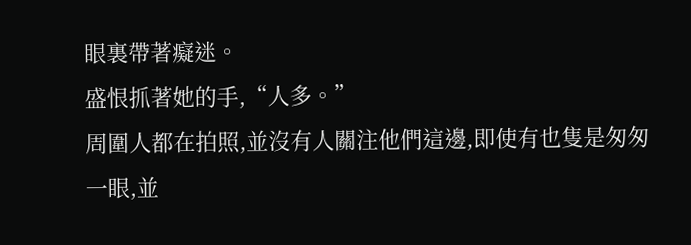眼裏帶著癡迷。
盛恨抓著她的手,“人多。”
周圍人都在拍照,並沒有人關注他們這邊,即使有也隻是匆匆一眼,並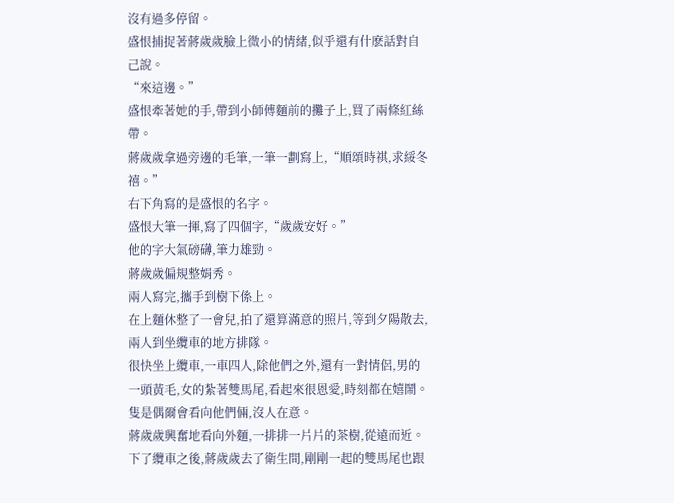沒有過多停留。
盛恨捕捉著蔣歲歲臉上微小的情緒,似乎還有什麽話對自己說。
“來這邊。”
盛恨牽著她的手,帶到小師傅麵前的攤子上,買了兩條紅絲帶。
蔣歲歲拿過旁邊的毛筆,一筆一劃寫上,“順頌時祺,求綏冬禧。”
右下角寫的是盛恨的名字。
盛恨大筆一揮,寫了四個字,“歲歲安好。”
他的字大氣磅礴,筆力雄勁。
蔣歲歲偏規整娟秀。
兩人寫完,攜手到樹下係上。
在上麵休整了一會兒,拍了還算滿意的照片,等到夕陽散去,兩人到坐纜車的地方排隊。
很快坐上纜車,一車四人,除他們之外,還有一對情侶,男的一頭黃毛,女的紮著雙馬尾,看起來很恩愛,時刻都在嬉鬧。
隻是偶爾會看向他們倆,沒人在意。
蔣歲歲興奮地看向外麵,一排排一片片的茶樹,從遠而近。
下了纜車之後,蔣歲歲去了衛生間,剛剛一起的雙馬尾也跟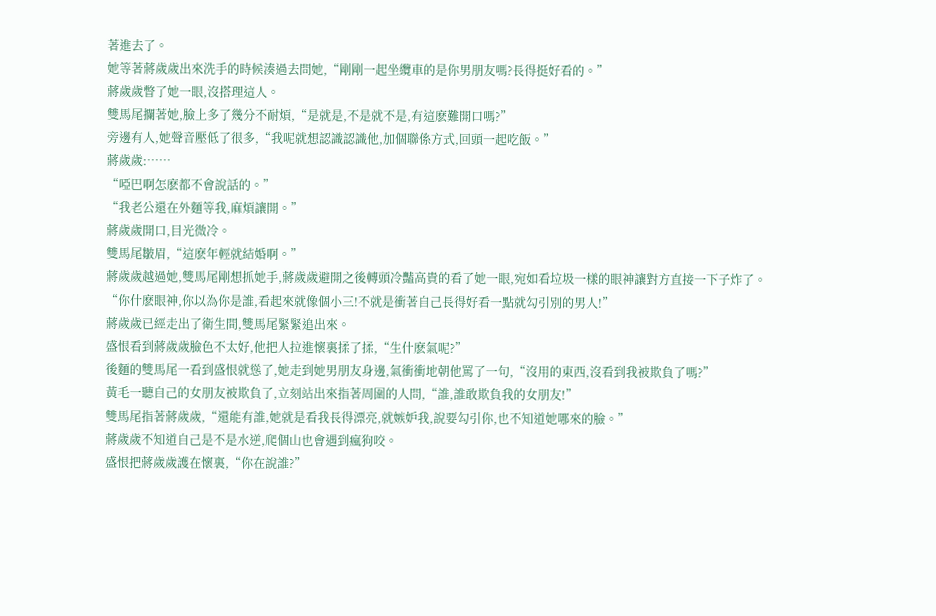著進去了。
她等著蔣歲歲出來洗手的時候湊過去問她,“剛剛一起坐纜車的是你男朋友嗎?長得挺好看的。”
蔣歲歲瞥了她一眼,沒搭理這人。
雙馬尾攔著她,臉上多了幾分不耐煩,“是就是,不是就不是,有這麽難開口嗎?”
旁邊有人,她聲音壓低了很多,“我呢就想認識認識他,加個聯係方式,回頭一起吃飯。”
蔣歲歲:……
“啞巴啊怎麽都不會說話的。”
“我老公還在外麵等我,麻煩讓開。”
蔣歲歲開口,目光微冷。
雙馬尾皺眉,“這麽年輕就結婚啊。”
蔣歲歲越過她,雙馬尾剛想抓她手,蔣歲歲避開之後轉頭冷豔高貴的看了她一眼,宛如看垃圾一樣的眼神讓對方直接一下子炸了。
“你什麽眼神,你以為你是誰,看起來就像個小三!不就是衝著自己長得好看一點就勾引別的男人!”
蔣歲歲已經走出了衛生間,雙馬尾緊緊追出來。
盛恨看到蔣歲歲臉色不太好,他把人拉進懷裏揉了揉,“生什麽氣呢?”
後麵的雙馬尾一看到盛恨就慫了,她走到她男朋友身邊,氣衝衝地朝他罵了一句,“沒用的東西,沒看到我被欺負了嗎?”
黃毛一聽自己的女朋友被欺負了,立刻站出來指著周圍的人問,“誰,誰敢欺負我的女朋友!”
雙馬尾指著蔣歲歲,“還能有誰,她就是看我長得漂亮,就嫉妒我,說要勾引你,也不知道她哪來的臉。”
蔣歲歲不知道自己是不是水逆,爬個山也會遇到瘋狗咬。
盛恨把蔣歲歲護在懷裏,“你在說誰?”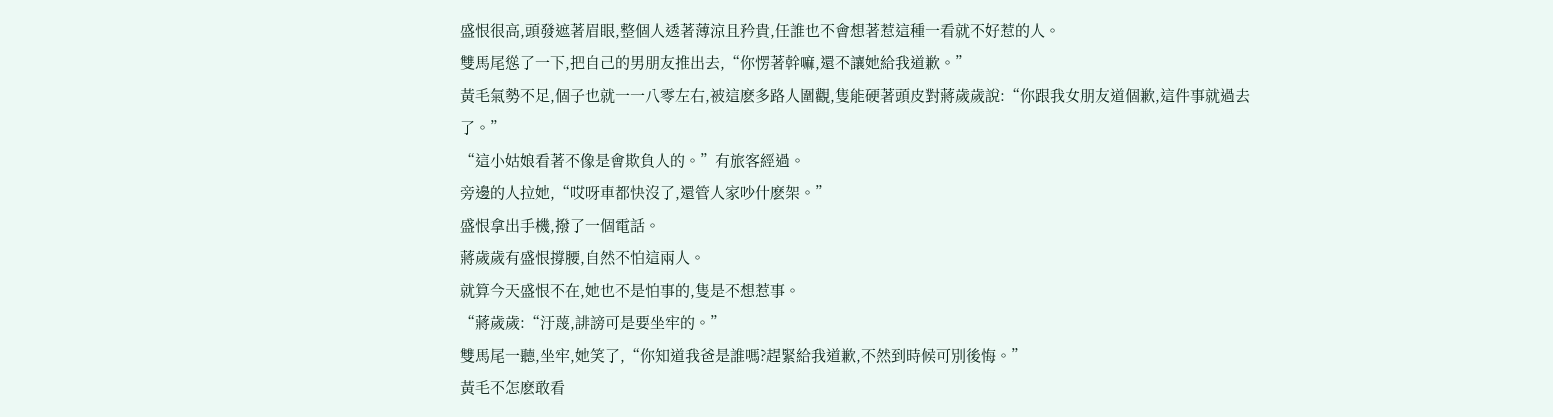盛恨很高,頭發遮著眉眼,整個人透著薄涼且矜貴,任誰也不會想著惹這種一看就不好惹的人。
雙馬尾慫了一下,把自己的男朋友推出去,“你愣著幹嘛,還不讓她給我道歉。”
黃毛氣勢不足,個子也就一一八零左右,被這麽多路人圍觀,隻能硬著頭皮對蔣歲歲說:“你跟我女朋友道個歉,這件事就過去了。”
“這小姑娘看著不像是會欺負人的。”有旅客經過。
旁邊的人拉她,“哎呀車都快沒了,還管人家吵什麽架。”
盛恨拿出手機,撥了一個電話。
蔣歲歲有盛恨撐腰,自然不怕這兩人。
就算今天盛恨不在,她也不是怕事的,隻是不想惹事。
“蔣歲歲:“汙蔑,誹謗可是要坐牢的。”
雙馬尾一聽,坐牢,她笑了,“你知道我爸是誰嗎?趕緊給我道歉,不然到時候可別後悔。”
黃毛不怎麽敢看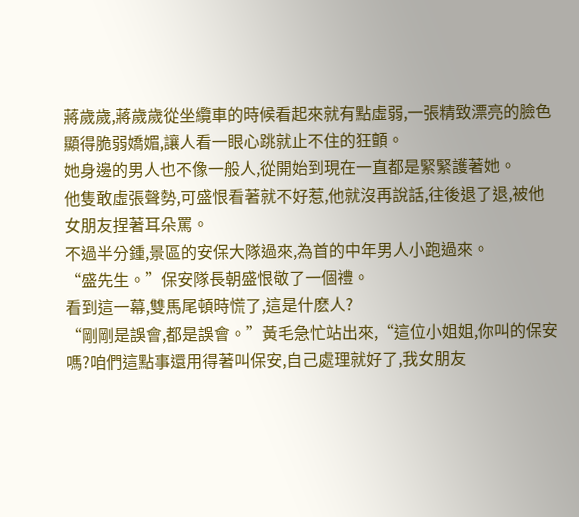蔣歲歲,蔣歲歲從坐纜車的時候看起來就有點虛弱,一張精致漂亮的臉色顯得脆弱嬌媚,讓人看一眼心跳就止不住的狂顫。
她身邊的男人也不像一般人,從開始到現在一直都是緊緊護著她。
他隻敢虛張聲勢,可盛恨看著就不好惹,他就沒再說話,往後退了退,被他女朋友捏著耳朵罵。
不過半分鍾,景區的安保大隊過來,為首的中年男人小跑過來。
“盛先生。”保安隊長朝盛恨敬了一個禮。
看到這一幕,雙馬尾頓時慌了,這是什麽人?
“剛剛是誤會,都是誤會。”黃毛急忙站出來,“這位小姐姐,你叫的保安嗎?咱們這點事還用得著叫保安,自己處理就好了,我女朋友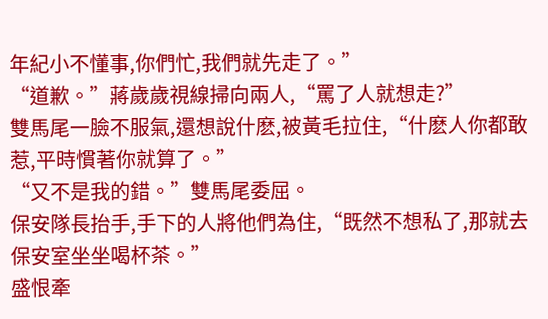年紀小不懂事,你們忙,我們就先走了。”
“道歉。”蔣歲歲視線掃向兩人,“罵了人就想走?”
雙馬尾一臉不服氣,還想說什麽,被黃毛拉住,“什麽人你都敢惹,平時慣著你就算了。”
“又不是我的錯。”雙馬尾委屈。
保安隊長抬手,手下的人將他們為住,“既然不想私了,那就去保安室坐坐喝杯茶。”
盛恨牽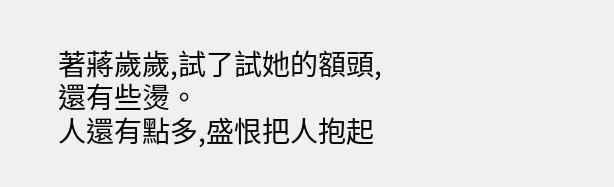著蔣歲歲,試了試她的額頭,還有些燙。
人還有點多,盛恨把人抱起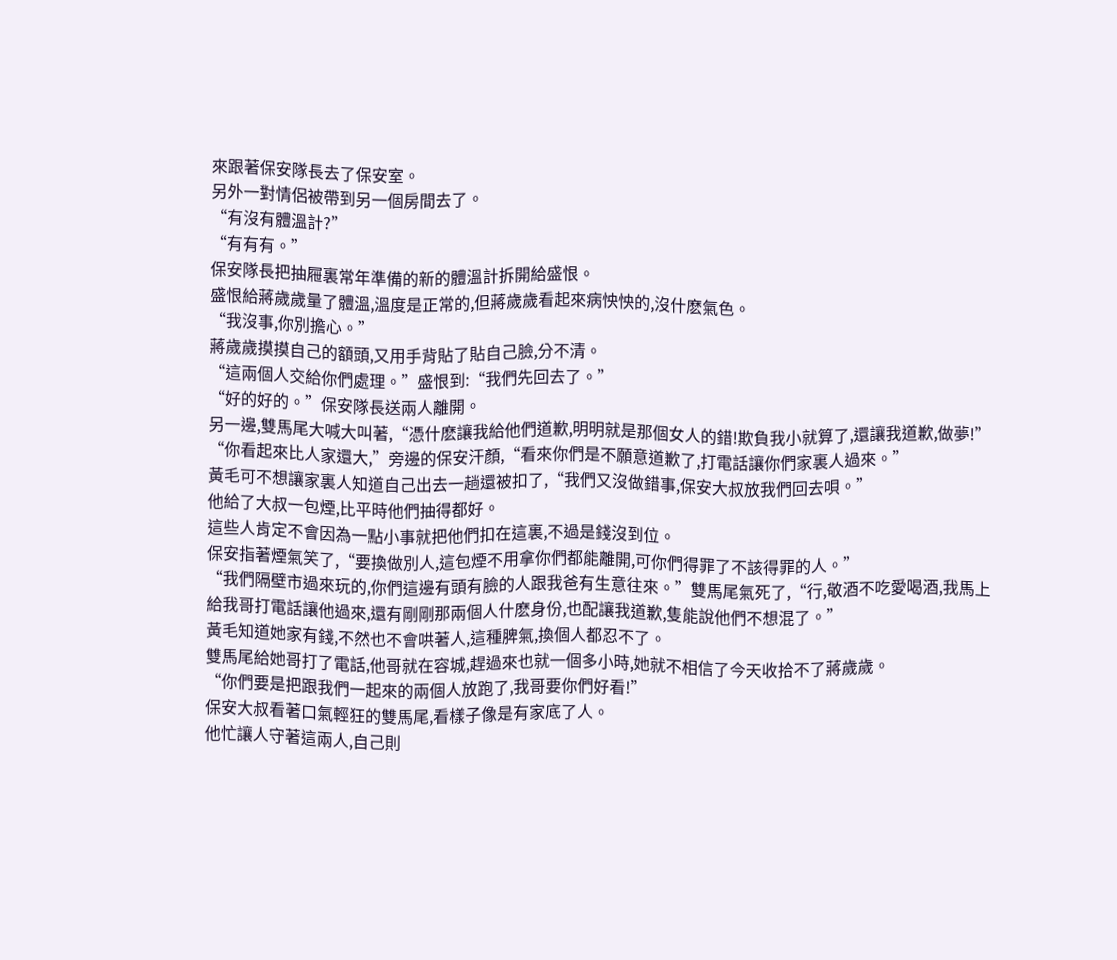來跟著保安隊長去了保安室。
另外一對情侶被帶到另一個房間去了。
“有沒有體溫計?”
“有有有。”
保安隊長把抽屜裏常年準備的新的體溫計拆開給盛恨。
盛恨給蔣歲歲量了體溫,溫度是正常的,但蔣歲歲看起來病怏怏的,沒什麽氣色。
“我沒事,你別擔心。”
蔣歲歲摸摸自己的額頭,又用手背貼了貼自己臉,分不清。
“這兩個人交給你們處理。”盛恨到:“我們先回去了。”
“好的好的。”保安隊長送兩人離開。
另一邊,雙馬尾大喊大叫著,“憑什麽讓我給他們道歉,明明就是那個女人的錯!欺負我小就算了,還讓我道歉,做夢!”
“你看起來比人家還大,”旁邊的保安汗顏,“看來你們是不願意道歉了,打電話讓你們家裏人過來。”
黃毛可不想讓家裏人知道自己出去一趟還被扣了,“我們又沒做錯事,保安大叔放我們回去唄。”
他給了大叔一包煙,比平時他們抽得都好。
這些人肯定不會因為一點小事就把他們扣在這裏,不過是錢沒到位。
保安指著煙氣笑了,“要換做別人,這包煙不用拿你們都能離開,可你們得罪了不該得罪的人。”
“我們隔壁市過來玩的,你們這邊有頭有臉的人跟我爸有生意往來。”雙馬尾氣死了,“行,敬酒不吃愛喝酒,我馬上給我哥打電話讓他過來,還有剛剛那兩個人什麽身份,也配讓我道歉,隻能說他們不想混了。”
黃毛知道她家有錢,不然也不會哄著人,這種脾氣,換個人都忍不了。
雙馬尾給她哥打了電話,他哥就在容城,趕過來也就一個多小時,她就不相信了今天收拾不了蔣歲歲。
“你們要是把跟我們一起來的兩個人放跑了,我哥要你們好看!”
保安大叔看著口氣輕狂的雙馬尾,看樣子像是有家底了人。
他忙讓人守著這兩人,自己則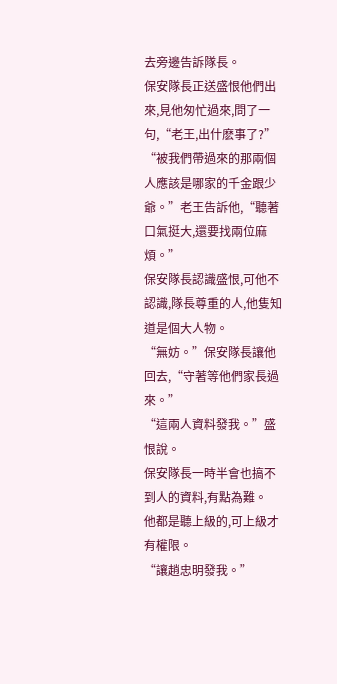去旁邊告訴隊長。
保安隊長正送盛恨他們出來,見他匆忙過來,問了一句,“老王,出什麽事了?”
“被我們帶過來的那兩個人應該是哪家的千金跟少爺。”老王告訴他,“聽著口氣挺大,還要找兩位麻煩。”
保安隊長認識盛恨,可他不認識,隊長尊重的人,他隻知道是個大人物。
“無妨。”保安隊長讓他回去,“守著等他們家長過來。”
“這兩人資料發我。”盛恨說。
保安隊長一時半會也搞不到人的資料,有點為難。
他都是聽上級的,可上級才有權限。
“讓趙忠明發我。”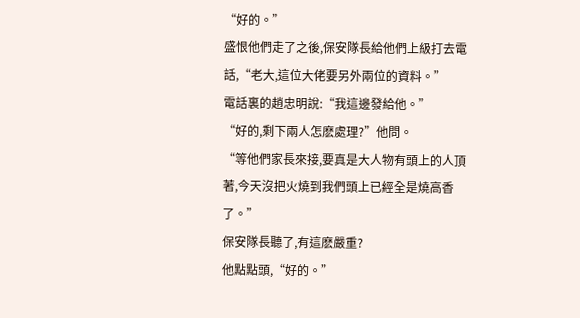“好的。”
盛恨他們走了之後,保安隊長給他們上級打去電話,“老大,這位大佬要另外兩位的資料。”
電話裏的趙忠明說:“我這邊發給他。”
“好的,剩下兩人怎麽處理?”他問。
“等他們家長來接,要真是大人物有頭上的人頂著,今天沒把火燒到我們頭上已經全是燒高香了。”
保安隊長聽了,有這麽嚴重?
他點點頭,“好的。”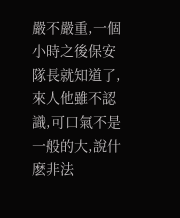嚴不嚴重,一個小時之後保安隊長就知道了,來人他雖不認識,可口氣不是一般的大,說什麽非法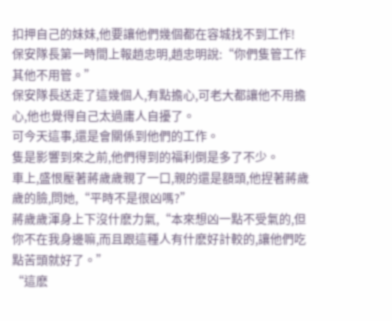扣押自己的妹妹,他要讓他們幾個都在容城找不到工作!
保安隊長第一時間上報趙忠明,趙忠明說:“你們隻管工作其他不用管。”
保安隊長送走了這幾個人,有點擔心,可老大都讓他不用擔心,他也覺得自己太過庸人自擾了。
可今天這事,還是會關係到他們的工作。
隻是影響到來之前,他們得到的福利倒是多了不少。
車上,盛恨壓著蔣歲歲親了一口,親的還是額頭,他捏著蔣歲歲的臉,問她,“平時不是很凶嗎?”
蔣歲歲渾身上下沒什麽力氣,“本來想凶一點不受氣的,但你不在我身邊嘛,而且跟這種人有什麽好計較的,讓他們吃點苦頭就好了。”
“這麽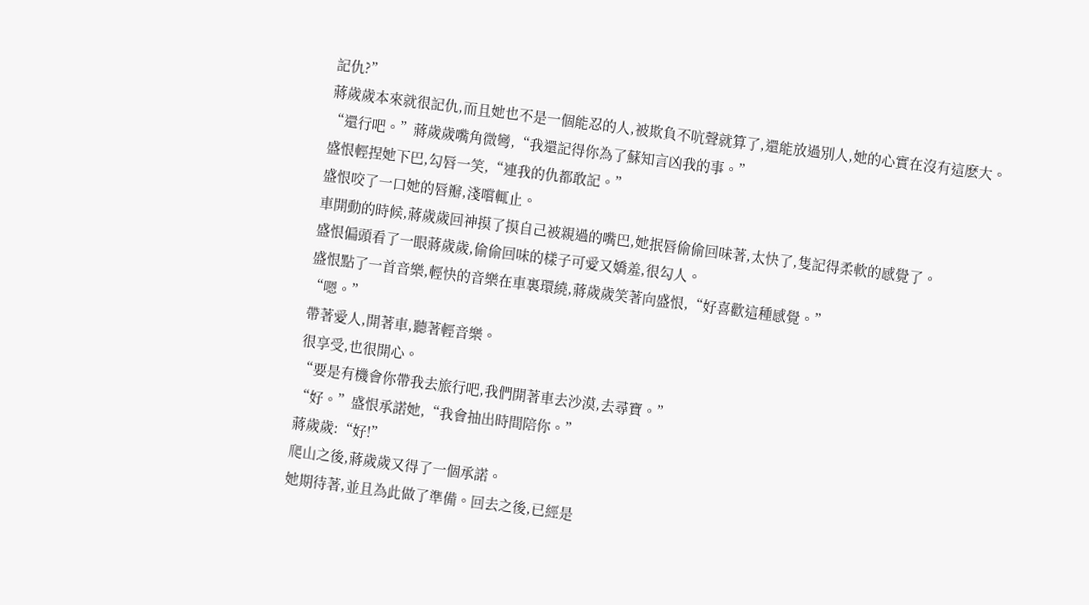記仇?”
蔣歲歲本來就很記仇,而且她也不是一個能忍的人,被欺負不吭聲就算了,還能放過別人,她的心實在沒有這麽大。
“還行吧。”蔣歲歲嘴角微彎,“我還記得你為了蘇知言凶我的事。”
盛恨輕捏她下巴,勾唇一笑,“連我的仇都敢記。”
盛恨咬了一口她的唇瓣,淺嚐輒止。
車開動的時候,蔣歲歲回神摸了摸自己被親過的嘴巴,她抿唇偷偷回味著,太快了,隻記得柔軟的感覺了。
盛恨偏頭看了一眼蔣歲歲,偷偷回味的樣子可愛又嬌羞,很勾人。
盛恨點了一首音樂,輕快的音樂在車裏環繞,蔣歲歲笑著向盛恨,“好喜歡這種感覺。”
“嗯。”
帶著愛人,開著車,聽著輕音樂。
很享受,也很開心。
“要是有機會你帶我去旅行吧,我們開著車去沙漠,去尋寶。”
“好。”盛恨承諾她,“我會抽出時間陪你。”
蔣歲歲:“好!”
爬山之後,蔣歲歲又得了一個承諾。
她期待著,並且為此做了準備。回去之後,已經是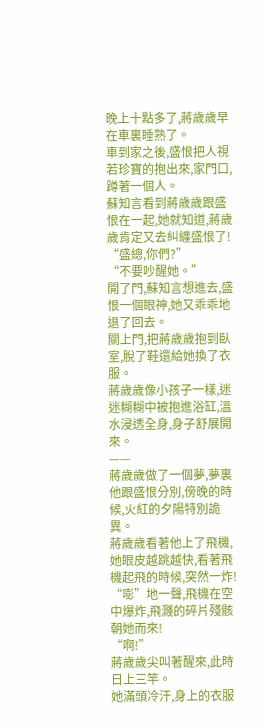晚上十點多了,蔣歲歲早在車裏睡熟了。
車到家之後,盛恨把人視若珍寶的抱出來,家門口,蹲著一個人。
蘇知言看到蔣歲歲跟盛恨在一起,她就知道,蔣歲歲肯定又去糾纏盛恨了!
“盛總,你們?”
“不要吵醒她。”
開了門,蘇知言想進去,盛恨一個眼神,她又乖乖地退了回去。
關上門,把蔣歲歲抱到臥室,脫了鞋還給她換了衣服。
蔣歲歲像小孩子一樣,迷迷糊糊中被抱進浴缸,溫水浸透全身,身子舒展開來。
——
蔣歲歲做了一個夢,夢裏他跟盛恨分別,傍晚的時候,火紅的夕陽特別詭異。
蔣歲歲看著他上了飛機,她眼皮越跳越快,看著飛機起飛的時候,突然一炸!
“嘭”地一聲,飛機在空中爆炸,飛濺的碎片殘骸朝她而來!
“啊!”
蔣歲歲尖叫著醒來,此時日上三竿。
她滿頭冷汗,身上的衣服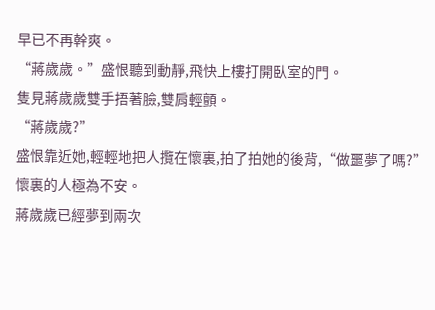早已不再幹爽。
“蔣歲歲。”盛恨聽到動靜,飛快上樓打開臥室的門。
隻見蔣歲歲雙手捂著臉,雙肩輕顫。
“蔣歲歲?”
盛恨靠近她,輕輕地把人攬在懷裏,拍了拍她的後背,“做噩夢了嗎?”
懷裏的人極為不安。
蔣歲歲已經夢到兩次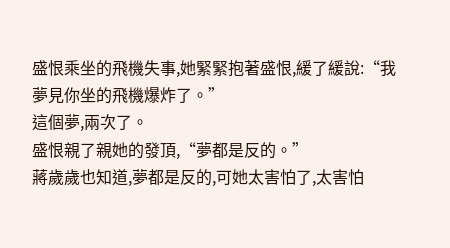盛恨乘坐的飛機失事,她緊緊抱著盛恨,緩了緩說:“我夢見你坐的飛機爆炸了。”
這個夢,兩次了。
盛恨親了親她的發頂,“夢都是反的。”
蔣歲歲也知道,夢都是反的,可她太害怕了,太害怕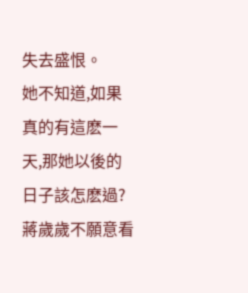失去盛恨。
她不知道,如果真的有這麽一天,那她以後的日子該怎麽過?
蔣歲歲不願意看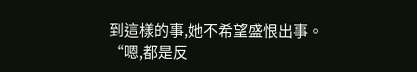到這樣的事,她不希望盛恨出事。
“嗯,都是反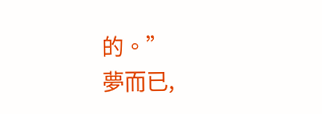的。”
夢而已,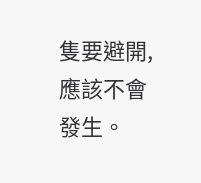隻要避開,應該不會發生。